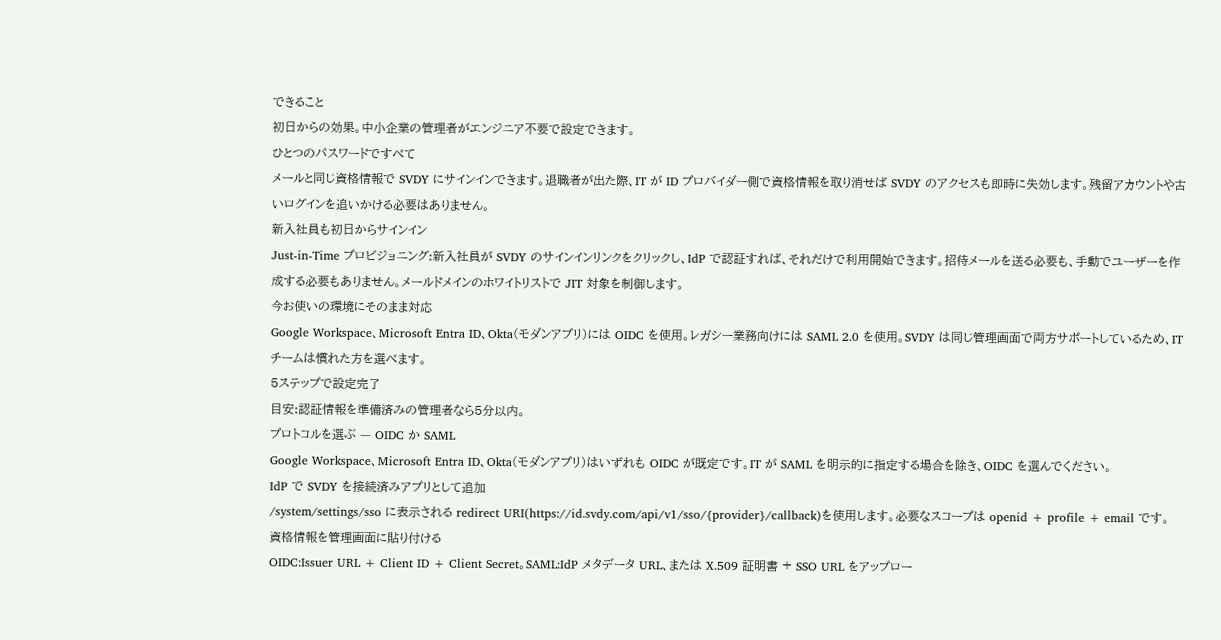できること
初日からの効果。中小企業の管理者がエンジニア不要で設定できます。
ひとつのパスワードですべて
メールと同じ資格情報で SVDY にサインインできます。退職者が出た際、IT が ID プロバイダー側で資格情報を取り消せば SVDY のアクセスも即時に失効します。残留アカウントや古いログインを追いかける必要はありません。
新入社員も初日からサインイン
Just-in-Time プロビジョニング:新入社員が SVDY のサインインリンクをクリックし、IdP で認証すれば、それだけで利用開始できます。招待メールを送る必要も、手動でユーザーを作成する必要もありません。メールドメインのホワイトリストで JIT 対象を制御します。
今お使いの環境にそのまま対応
Google Workspace、Microsoft Entra ID、Okta(モダンアプリ)には OIDC を使用。レガシー業務向けには SAML 2.0 を使用。SVDY は同じ管理画面で両方サポートしているため、IT チームは慣れた方を選べます。
5ステップで設定完了
目安:認証情報を準備済みの管理者なら5分以内。
プロトコルを選ぶ — OIDC か SAML
Google Workspace、Microsoft Entra ID、Okta(モダンアプリ)はいずれも OIDC が既定です。IT が SAML を明示的に指定する場合を除き、OIDC を選んでください。
IdP で SVDY を接続済みアプリとして追加
/system/settings/sso に表示される redirect URI(https://id.svdy.com/api/v1/sso/{provider}/callback)を使用します。必要なスコープは openid + profile + email です。
資格情報を管理画面に貼り付ける
OIDC:Issuer URL + Client ID + Client Secret。SAML:IdP メタデータ URL、または X.509 証明書 + SSO URL をアップロー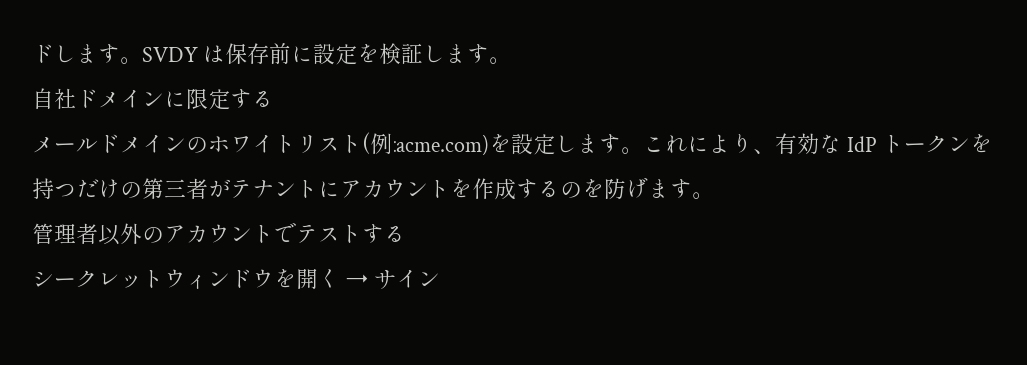ドします。SVDY は保存前に設定を検証します。
自社ドメインに限定する
メールドメインのホワイトリスト(例:acme.com)を設定します。これにより、有効な IdP トークンを持つだけの第三者がテナントにアカウントを作成するのを防げます。
管理者以外のアカウントでテストする
シークレットウィンドウを開く → サイン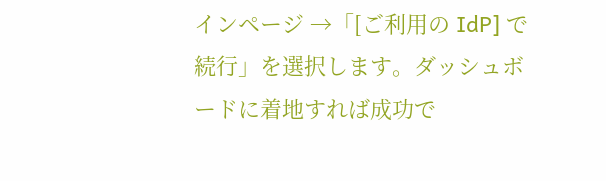インページ →「[ご利用の IdP] で続行」を選択します。ダッシュボードに着地すれば成功で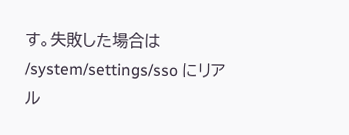す。失敗した場合は /system/settings/sso にリアル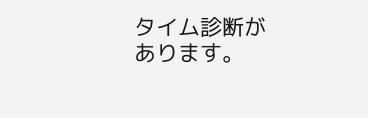タイム診断があります。